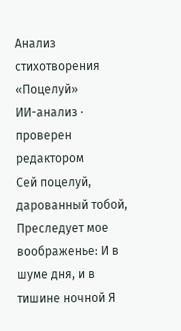Анализ стихотворения «Поцелуй»
ИИ-анализ · проверен редактором
Сей поцелуй, дарованный тобой, Преследует мое воображенье: И в шуме дня, и в тишине ночной Я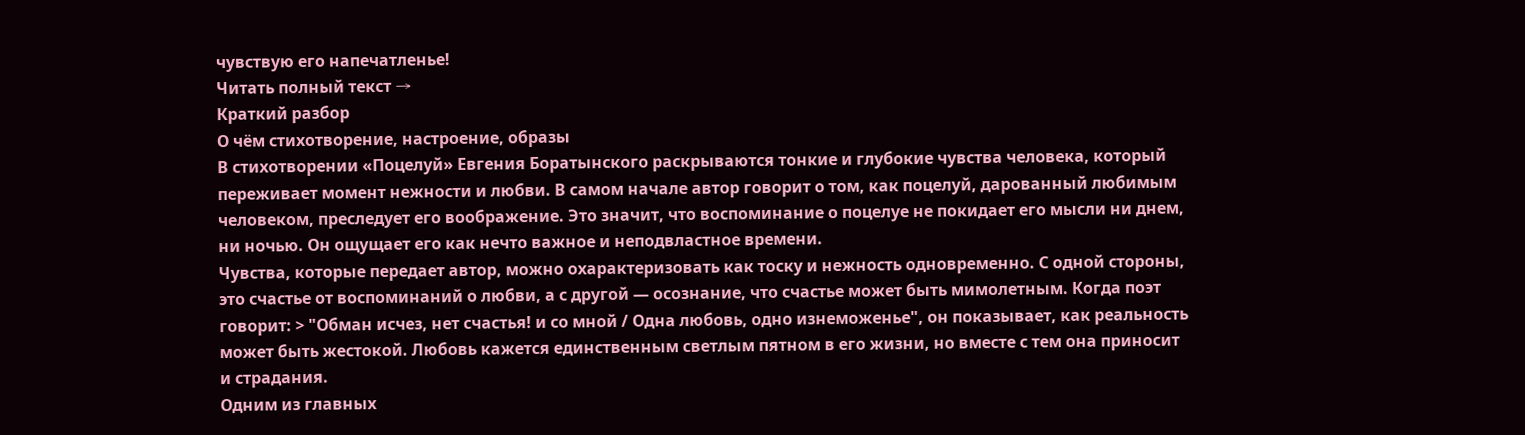чувствую его напечатленье!
Читать полный текст →
Краткий разбор
О чём стихотворение, настроение, образы
В стихотворении «Поцелуй» Евгения Боратынского раскрываются тонкие и глубокие чувства человека, который переживает момент нежности и любви. В самом начале автор говорит о том, как поцелуй, дарованный любимым человеком, преследует его воображение. Это значит, что воспоминание о поцелуе не покидает его мысли ни днем, ни ночью. Он ощущает его как нечто важное и неподвластное времени.
Чувства, которые передает автор, можно охарактеризовать как тоску и нежность одновременно. С одной стороны, это счастье от воспоминаний о любви, а с другой — осознание, что счастье может быть мимолетным. Когда поэт говорит: > "Обман исчез, нет счастья! и со мной / Одна любовь, одно изнеможенье", он показывает, как реальность может быть жестокой. Любовь кажется единственным светлым пятном в его жизни, но вместе с тем она приносит и страдания.
Одним из главных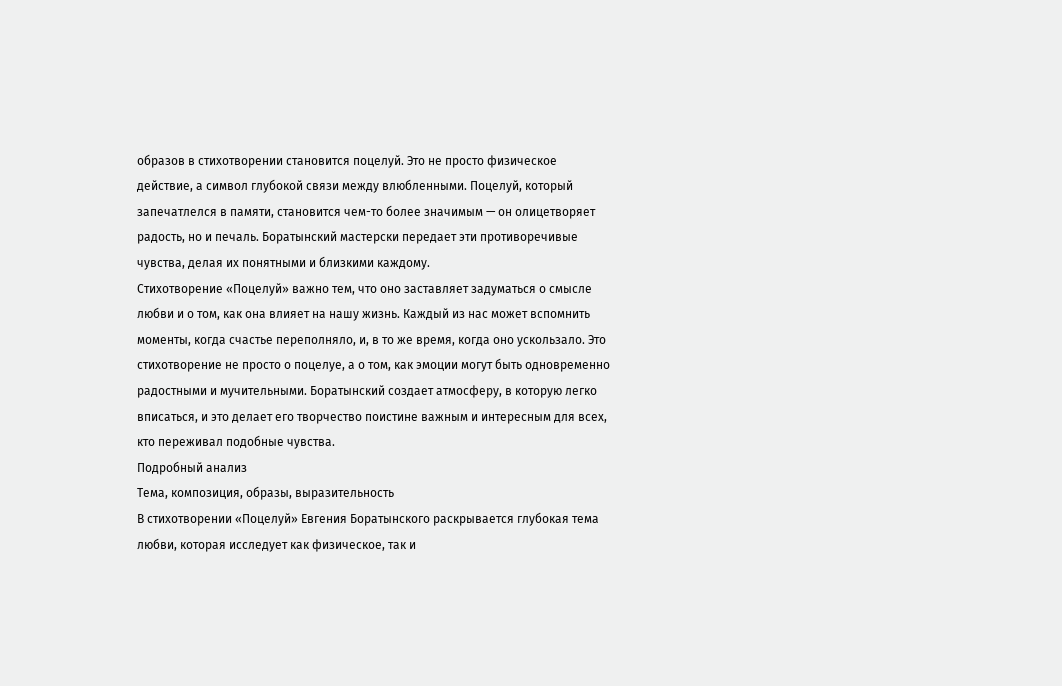образов в стихотворении становится поцелуй. Это не просто физическое действие, а символ глубокой связи между влюбленными. Поцелуй, который запечатлелся в памяти, становится чем-то более значимым — он олицетворяет радость, но и печаль. Боратынский мастерски передает эти противоречивые чувства, делая их понятными и близкими каждому.
Стихотворение «Поцелуй» важно тем, что оно заставляет задуматься о смысле любви и о том, как она влияет на нашу жизнь. Каждый из нас может вспомнить моменты, когда счастье переполняло, и, в то же время, когда оно ускользало. Это стихотворение не просто о поцелуе, а о том, как эмоции могут быть одновременно радостными и мучительными. Боратынский создает атмосферу, в которую легко вписаться, и это делает его творчество поистине важным и интересным для всех, кто переживал подобные чувства.
Подробный анализ
Тема, композиция, образы, выразительность
В стихотворении «Поцелуй» Евгения Боратынского раскрывается глубокая тема любви, которая исследует как физическое, так и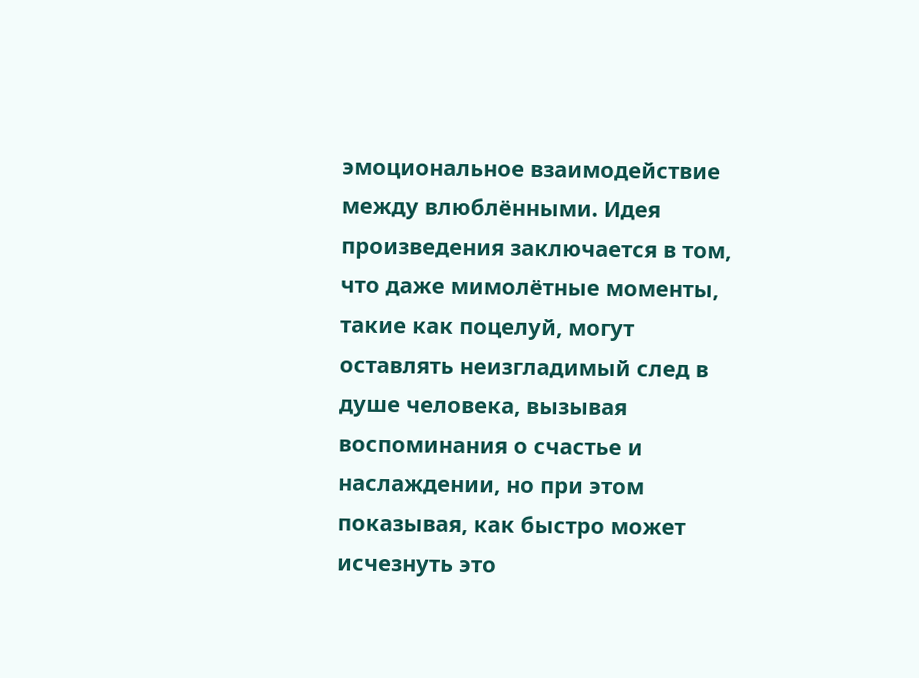эмоциональное взаимодействие между влюблёнными. Идея произведения заключается в том, что даже мимолётные моменты, такие как поцелуй, могут оставлять неизгладимый след в душе человека, вызывая воспоминания о счастье и наслаждении, но при этом показывая, как быстро может исчезнуть это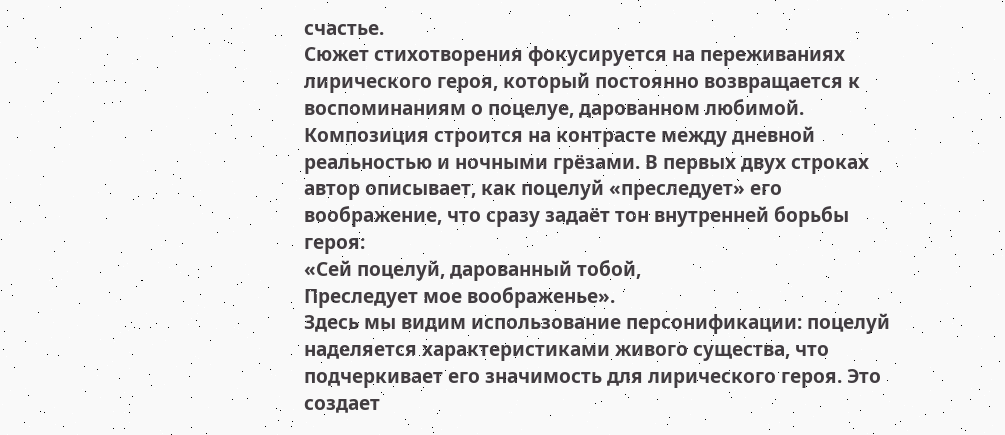счастье.
Сюжет стихотворения фокусируется на переживаниях лирического героя, который постоянно возвращается к воспоминаниям о поцелуе, дарованном любимой. Композиция строится на контрасте между дневной реальностью и ночными грёзами. В первых двух строках автор описывает, как поцелуй «преследует» его воображение, что сразу задаёт тон внутренней борьбы героя:
«Сей поцелуй, дарованный тобой,
Преследует мое воображенье».
Здесь мы видим использование персонификации: поцелуй наделяется характеристиками живого существа, что подчеркивает его значимость для лирического героя. Это создает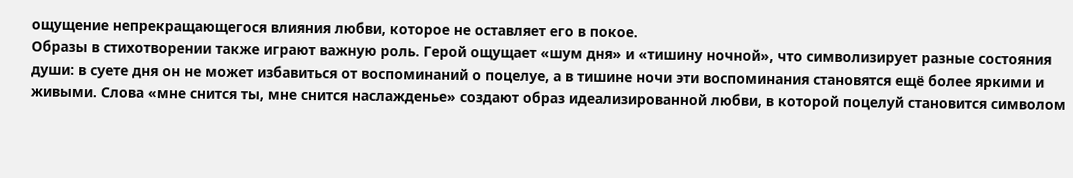ощущение непрекращающегося влияния любви, которое не оставляет его в покое.
Образы в стихотворении также играют важную роль. Герой ощущает «шум дня» и «тишину ночной», что символизирует разные состояния души: в суете дня он не может избавиться от воспоминаний о поцелуе, а в тишине ночи эти воспоминания становятся ещё более яркими и живыми. Слова «мне снится ты, мне снится наслажденье» создают образ идеализированной любви, в которой поцелуй становится символом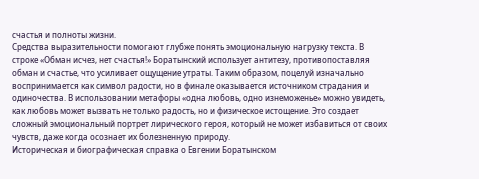счастья и полноты жизни.
Средства выразительности помогают глубже понять эмоциональную нагрузку текста. В строке «Обман исчез, нет счастья!» Боратынский использует антитезу, противопоставляя обман и счастье, что усиливает ощущение утраты. Таким образом, поцелуй изначально воспринимается как символ радости, но в финале оказывается источником страдания и одиночества. В использовании метафоры «одна любовь, одно изнеможенье» можно увидеть, как любовь может вызвать не только радость, но и физическое истощение. Это создает сложный эмоциональный портрет лирического героя, который не может избавиться от своих чувств, даже когда осознает их болезненную природу.
Историческая и биографическая справка о Евгении Боратынском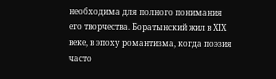необходима для полного понимания его творчества. Боратынский жил в XIX веке, в эпоху романтизма, когда поэзия часто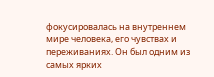фокусировалась на внутреннем мире человека, его чувствах и переживаниях. Он был одним из самых ярких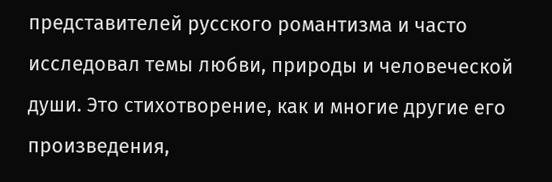представителей русского романтизма и часто исследовал темы любви, природы и человеческой души. Это стихотворение, как и многие другие его произведения,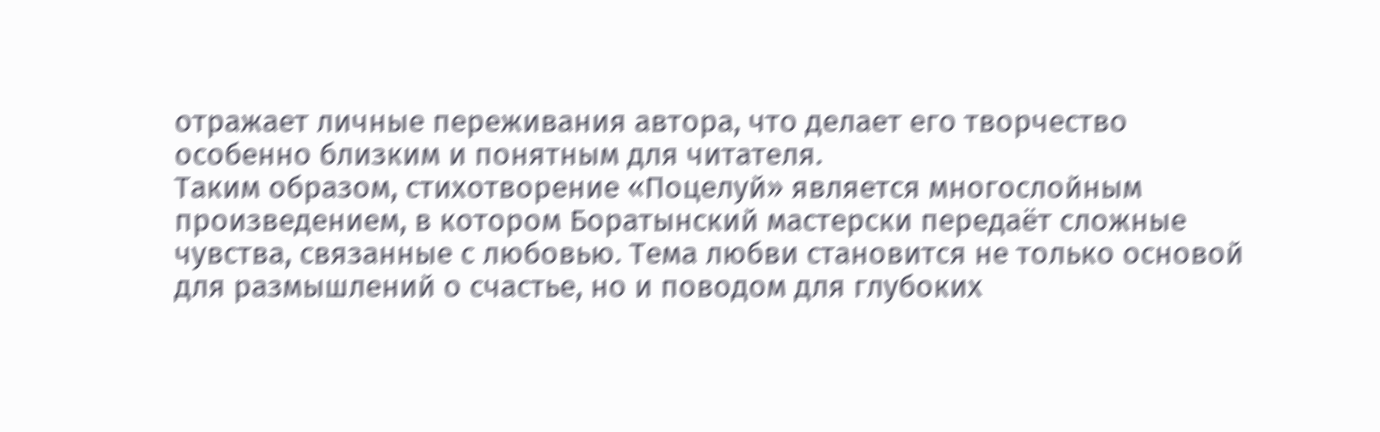отражает личные переживания автора, что делает его творчество особенно близким и понятным для читателя.
Таким образом, стихотворение «Поцелуй» является многослойным произведением, в котором Боратынский мастерски передаёт сложные чувства, связанные с любовью. Тема любви становится не только основой для размышлений о счастье, но и поводом для глубоких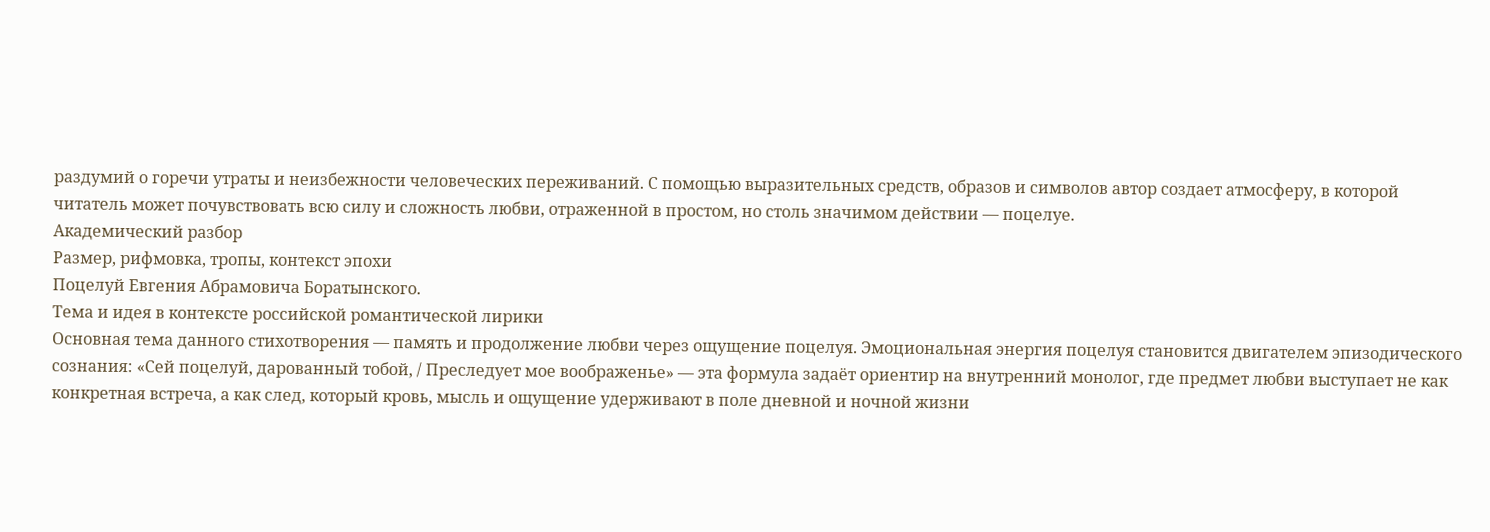раздумий о горечи утраты и неизбежности человеческих переживаний. С помощью выразительных средств, образов и символов автор создает атмосферу, в которой читатель может почувствовать всю силу и сложность любви, отраженной в простом, но столь значимом действии — поцелуе.
Академический разбор
Размер, рифмовка, тропы, контекст эпохи
Поцелуй Евгения Абрамовича Боратынского.
Тема и идея в контексте российской романтической лирики
Основная тема данного стихотворения — память и продолжение любви через ощущение поцелуя. Эмоциональная энергия поцелуя становится двигателем эпизодического сознания: «Сей поцелуй, дарованный тобой, / Преследует мое воображенье» — эта формула задаёт ориентир на внутренний монолог, где предмет любви выступает не как конкретная встреча, а как след, который кровь, мысль и ощущение удерживают в поле дневной и ночной жизни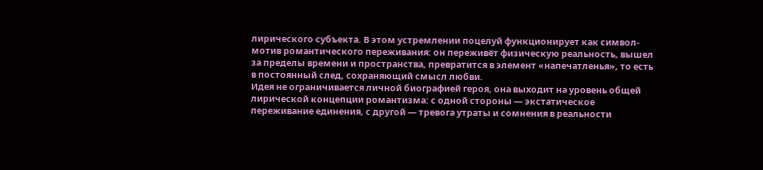лирического субъекта. В этом устремлении поцелуй функционирует как символ-мотив романтического переживания: он переживёт физическую реальность, вышел за пределы времени и пространства, превратится в элемент «напечатленья», то есть в постоянный след, сохраняющий смысл любви.
Идея не ограничивается личной биографией героя, она выходит на уровень общей лирической концепции романтизма: с одной стороны — экстатическое переживание единения, с другой — тревога утраты и сомнения в реальности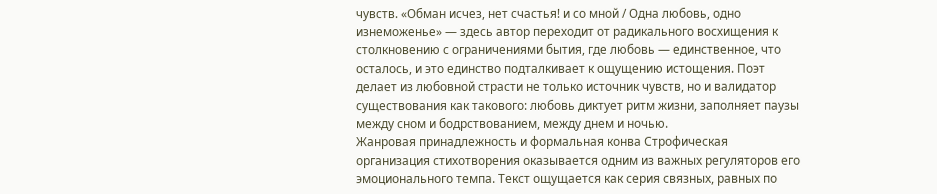чувств. «Обман исчез, нет счастья! и со мной / Одна любовь, одно изнеможенье» — здесь автор переходит от радикального восхищения к столкновению с ограничениями бытия, где любовь — единственное, что осталось, и это единство подталкивает к ощущению истощения. Поэт делает из любовной страсти не только источник чувств, но и валидатор существования как такового: любовь диктует ритм жизни, заполняет паузы между сном и бодрствованием, между днем и ночью.
Жанровая принадлежность и формальная конва Строфическая организация стихотворения оказывается одним из важных регуляторов его эмоционального темпа. Текст ощущается как серия связных, равных по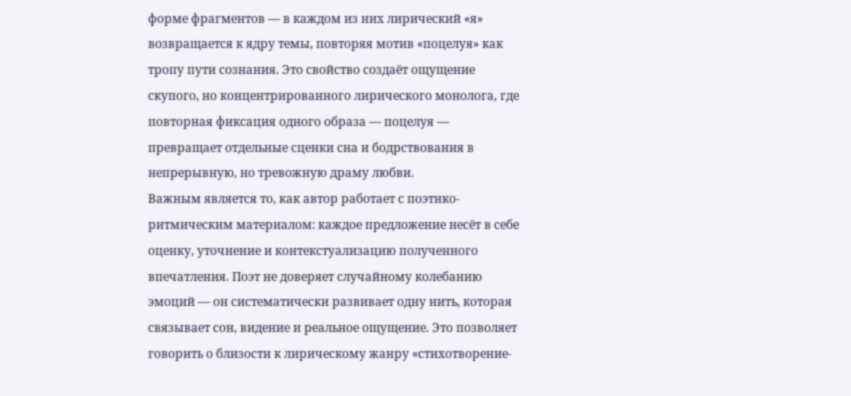форме фрагментов — в каждом из них лирический «я» возвращается к ядру темы, повторяя мотив «поцелуя» как тропу пути сознания. Это свойство создаёт ощущение скупого, но концентрированного лирического монолога, где повторная фиксация одного образа — поцелуя — превращает отдельные сценки сна и бодрствования в непрерывную, но тревожную драму любви.
Важным является то, как автор работает с поэтико-ритмическим материалом: каждое предложение несёт в себе оценку, уточнение и контекстуализацию полученного впечатления. Поэт не доверяет случайному колебанию эмоций — он систематически развивает одну нить, которая связывает сон, видение и реальное ощущение. Это позволяет говорить о близости к лирическому жанру «стихотворение-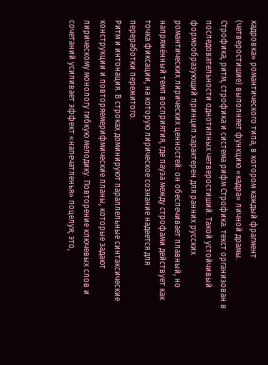кадровка» романтического типа, в котором каждый фрагмент (четверостишие) выполняет функцию «кадра» личной драмы.
Строфика, ритм, строфика и система рифм Строфика. текст организован в последовательности однотипных четверостиший. Такой устойчивый формообразующий принцип характерен для ранних русских романтических лирических ценностей: он обеспечивает плавный, но напряжённый темп восприятия, где пауза между строфами действует как точка фиксации, на которую лирическое сознание надеется для переработки пережитого.
Ритм и интонация. В строках доминируют параллельные синтаксические конструкции и повторяемерифмические планы, которые задают лирическому монологу гибкую мелодику. Повторение ключевых слов и сочетаний усиливает эффект «напечатленья» поцелуя; это,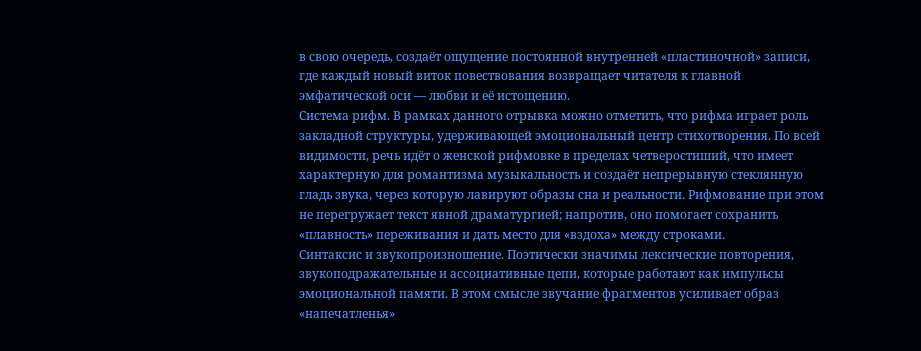в свою очередь, создаёт ощущение постоянной внутренней «пластиночной» записи, где каждый новый виток повествования возвращает читателя к главной эмфатической оси — любви и её истощению.
Система рифм. В рамках данного отрывка можно отметить, что рифма играет роль закладной структуры, удерживающей эмоциональный центр стихотворения. По всей видимости, речь идёт о женской рифмовке в пределах четверостиший, что имеет характерную для романтизма музыкальность и создаёт непрерывную стеклянную гладь звука, через которую лавируют образы сна и реальности. Рифмование при этом не перегружает текст явной драматургией; напротив, оно помогает сохранить «плавность» переживания и дать место для «вздоха» между строками.
Синтаксис и звукопроизношение. Поэтически значимы лексические повторения, звукоподражательные и ассоциативные цепи, которые работают как импульсы эмоциональной памяти. В этом смысле звучание фрагментов усиливает образ «напечатленья»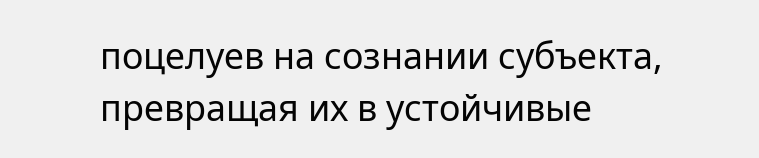поцелуев на сознании субъекта, превращая их в устойчивые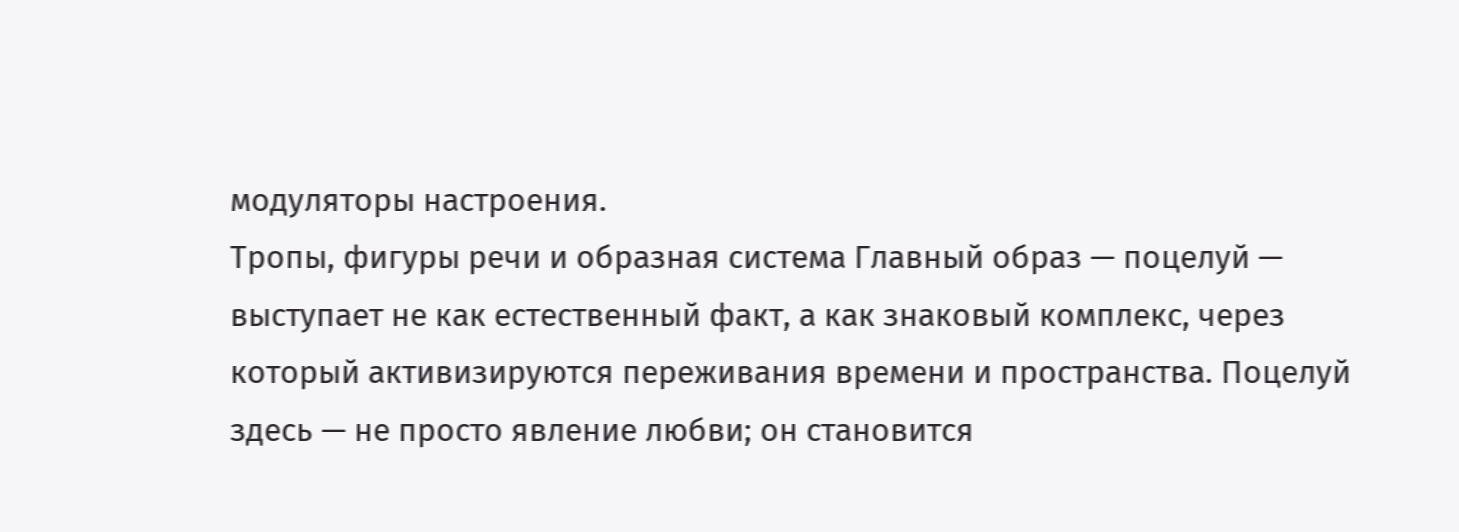модуляторы настроения.
Тропы, фигуры речи и образная система Главный образ — поцелуй — выступает не как естественный факт, а как знаковый комплекс, через который активизируются переживания времени и пространства. Поцелуй здесь — не просто явление любви; он становится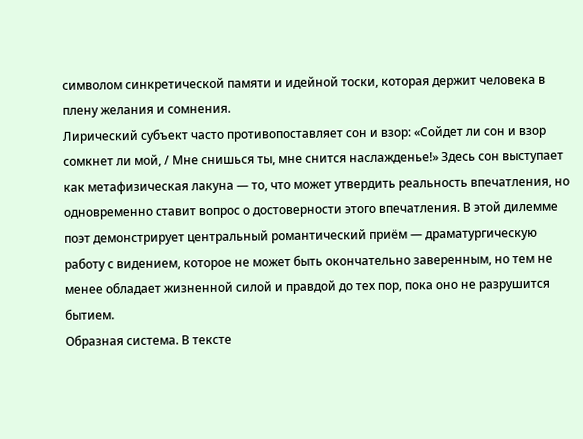символом синкретической памяти и идейной тоски, которая держит человека в плену желания и сомнения.
Лирический субъект часто противопоставляет сон и взор: «Сойдет ли сон и взор сомкнет ли мой, / Мне снишься ты, мне снится наслажденье!» Здесь сон выступает как метафизическая лакуна — то, что может утвердить реальность впечатления, но одновременно ставит вопрос о достоверности этого впечатления. В этой дилемме поэт демонстрирует центральный романтический приём — драматургическую работу с видением, которое не может быть окончательно заверенным, но тем не менее обладает жизненной силой и правдой до тех пор, пока оно не разрушится бытием.
Образная система. В тексте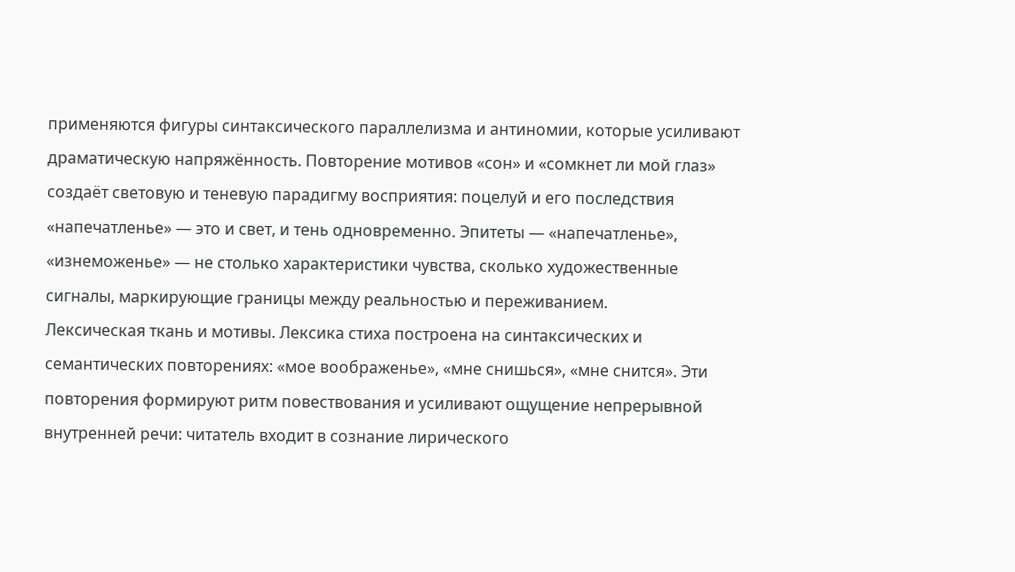применяются фигуры синтаксического параллелизма и антиномии, которые усиливают драматическую напряжённость. Повторение мотивов «сон» и «сомкнет ли мой глаз» создаёт световую и теневую парадигму восприятия: поцелуй и его последствия «напечатленье» — это и свет, и тень одновременно. Эпитеты — «напечатленье», «изнеможенье» — не столько характеристики чувства, сколько художественные сигналы, маркирующие границы между реальностью и переживанием.
Лексическая ткань и мотивы. Лексика стиха построена на синтаксических и семантических повторениях: «мое воображенье», «мне снишься», «мне снится». Эти повторения формируют ритм повествования и усиливают ощущение непрерывной внутренней речи: читатель входит в сознание лирического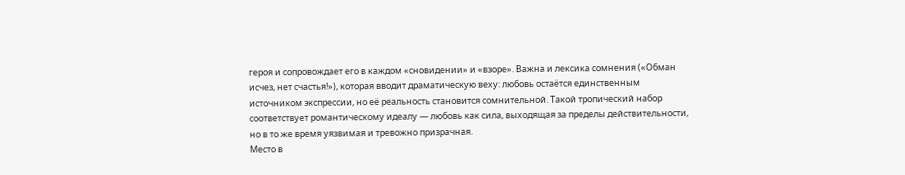героя и сопровождает его в каждом «сновидении» и «взоре». Важна и лексика сомнения («Обман исчез, нет счастья!»), которая вводит драматическую веху: любовь остаётся единственным источником экспрессии, но её реальность становится сомнительной. Такой тропический набор соответствует романтическому идеалу — любовь как сила, выходящая за пределы действительности, но в то же время уязвимая и тревожно призрачная.
Место в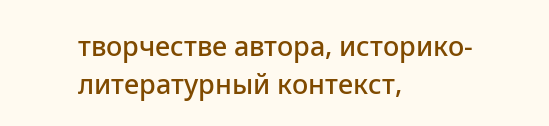творчестве автора, историко-литературный контекст,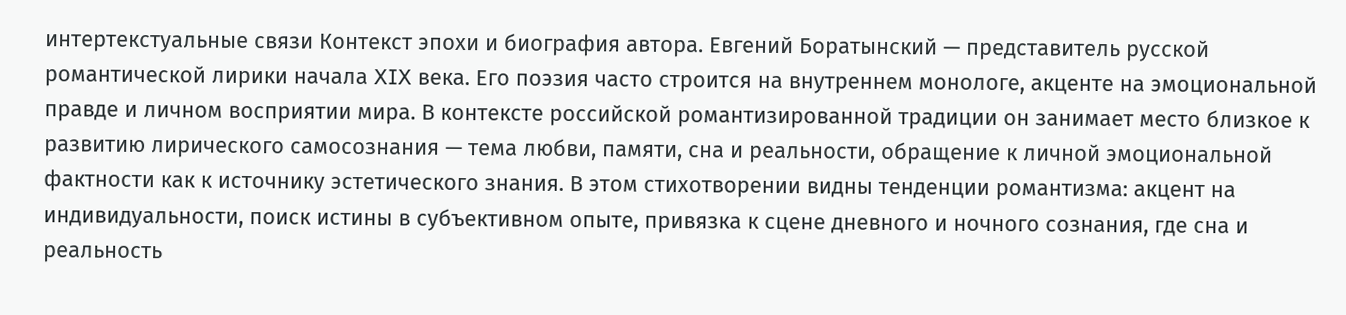интертекстуальные связи Контекст эпохи и биография автора. Евгений Боратынский — представитель русской романтической лирики начала XIX века. Его поэзия часто строится на внутреннем монологе, акценте на эмоциональной правде и личном восприятии мира. В контексте российской романтизированной традиции он занимает место близкое к развитию лирического самосознания — тема любви, памяти, сна и реальности, обращение к личной эмоциональной фактности как к источнику эстетического знания. В этом стихотворении видны тенденции романтизма: акцент на индивидуальности, поиск истины в субъективном опыте, привязка к сцене дневного и ночного сознания, где сна и реальность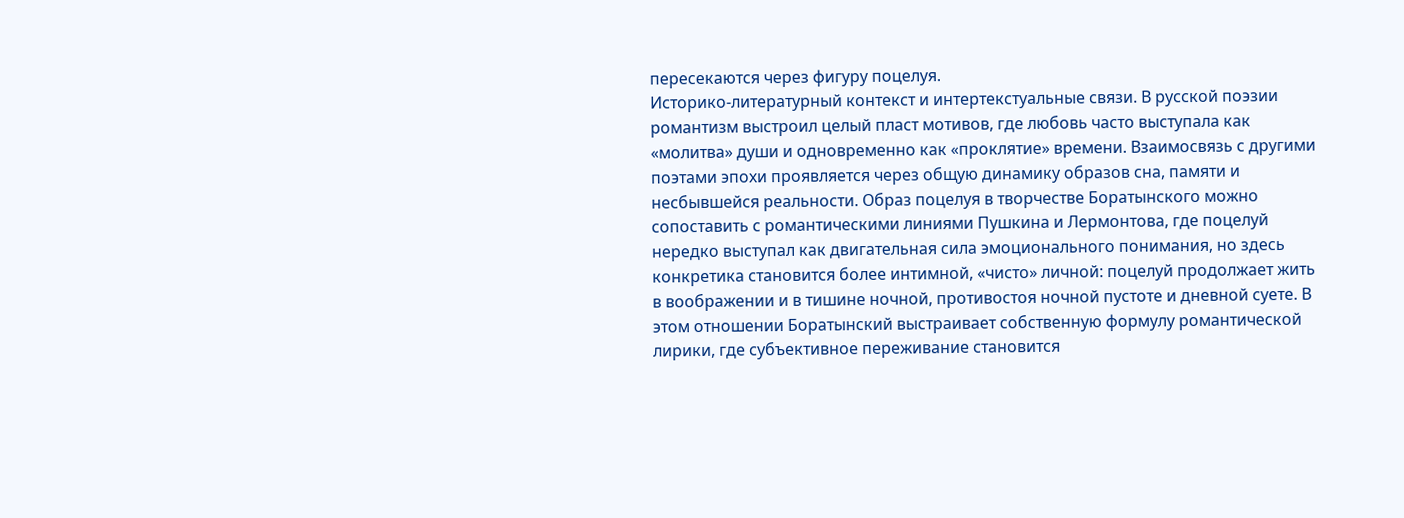пересекаются через фигуру поцелуя.
Историко-литературный контекст и интертекстуальные связи. В русской поэзии романтизм выстроил целый пласт мотивов, где любовь часто выступала как «молитва» души и одновременно как «проклятие» времени. Взаимосвязь с другими поэтами эпохи проявляется через общую динамику образов сна, памяти и несбывшейся реальности. Образ поцелуя в творчестве Боратынского можно сопоставить с романтическими линиями Пушкина и Лермонтова, где поцелуй нередко выступал как двигательная сила эмоционального понимания, но здесь конкретика становится более интимной, «чисто» личной: поцелуй продолжает жить в воображении и в тишине ночной, противостоя ночной пустоте и дневной суете. В этом отношении Боратынский выстраивает собственную формулу романтической лирики, где субъективное переживание становится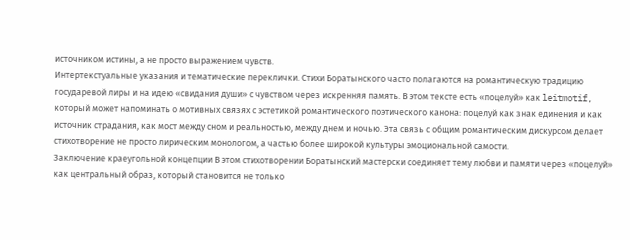источником истины, а не просто выражением чувств.
Интертекстуальные указания и тематические переклички. Стихи Боратынского часто полагаются на романтическую традицию государевой лиры и на идею «свидания души» с чувством через искренняя память. В этом тексте есть «поцелуй» как leitmotif, который может напоминать о мотивных связях с эстетикой романтического поэтического канона: поцелуй как знак единения и как источник страдания, как мост между сном и реальностью, между днем и ночью. Эта связь с общим романтическим дискурсом делает стихотворение не просто лирическим монологом, а частью более широкой культуры эмоциональной самости.
Заключение краеугольной концепции В этом стихотворении Боратынский мастерски соединяет тему любви и памяти через «поцелуй» как центральный образ, который становится не только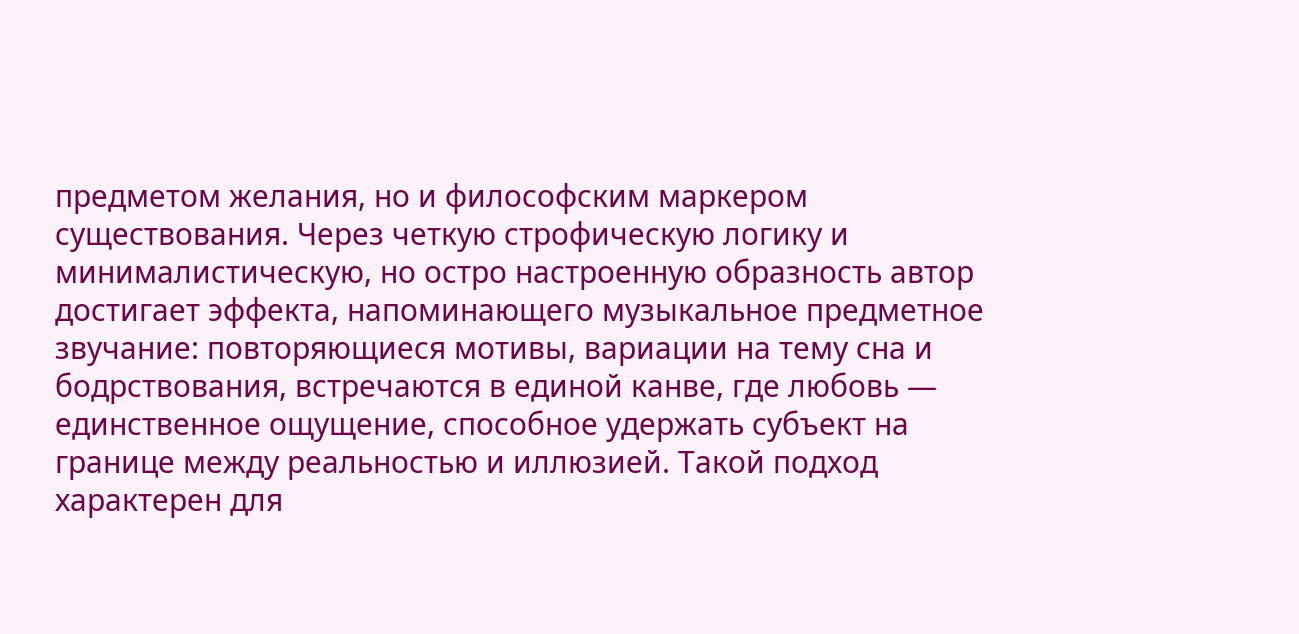предметом желания, но и философским маркером существования. Через четкую строфическую логику и минималистическую, но остро настроенную образность автор достигает эффекта, напоминающего музыкальное предметное звучание: повторяющиеся мотивы, вариации на тему сна и бодрствования, встречаются в единой канве, где любовь — единственное ощущение, способное удержать субъект на границе между реальностью и иллюзией. Такой подход характерен для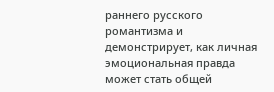раннего русского романтизма и демонстрирует, как личная эмоциональная правда может стать общей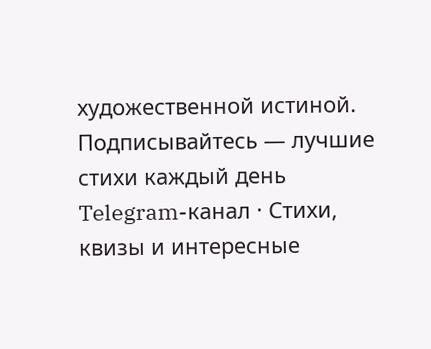художественной истиной.
Подписывайтесь — лучшие стихи каждый день
Telegram-канал · Стихи, квизы и интересные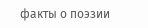факты о поэзии